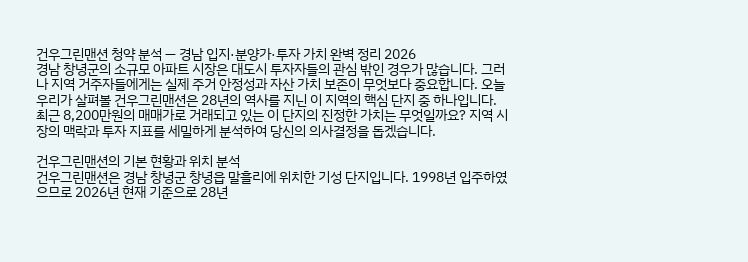건우그린맨션 청약 분석 — 경남 입지·분양가·투자 가치 완벽 정리 2026
경남 창녕군의 소규모 아파트 시장은 대도시 투자자들의 관심 밖인 경우가 많습니다. 그러나 지역 거주자들에게는 실제 주거 안정성과 자산 가치 보존이 무엇보다 중요합니다. 오늘 우리가 살펴볼 건우그린맨션은 28년의 역사를 지닌 이 지역의 핵심 단지 중 하나입니다. 최근 8,200만원의 매매가로 거래되고 있는 이 단지의 진정한 가치는 무엇일까요? 지역 시장의 맥락과 투자 지표를 세밀하게 분석하여 당신의 의사결정을 돕겠습니다.

건우그린맨션의 기본 현황과 위치 분석
건우그린맨션은 경남 창녕군 창녕읍 말흘리에 위치한 기성 단지입니다. 1998년 입주하였으므로 2026년 현재 기준으로 28년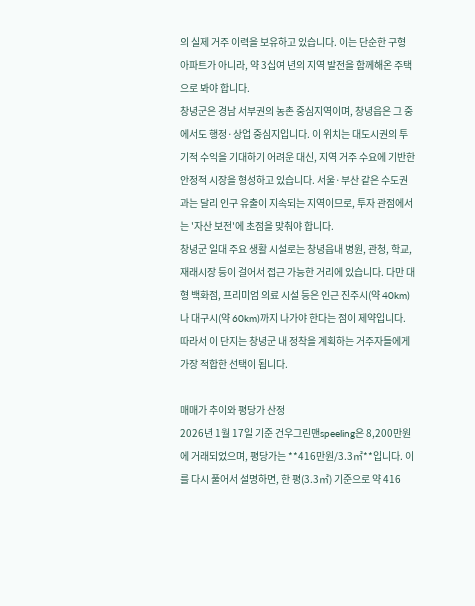의 실제 거주 이력을 보유하고 있습니다. 이는 단순한 구형 아파트가 아니라, 약 3십여 년의 지역 발전을 함께해온 주택으로 봐야 합니다.
창녕군은 경남 서부권의 농촌 중심지역이며, 창녕읍은 그 중에서도 행정·상업 중심지입니다. 이 위치는 대도시권의 투기적 수익을 기대하기 어려운 대신, 지역 거주 수요에 기반한 안정적 시장을 형성하고 있습니다. 서울·부산 같은 수도권과는 달리 인구 유출이 지속되는 지역이므로, 투자 관점에서는 '자산 보전'에 초점을 맞춰야 합니다.
창녕군 일대 주요 생활 시설로는 창녕읍내 병원, 관청, 학교, 재래시장 등이 걸어서 접근 가능한 거리에 있습니다. 다만 대형 백화점, 프리미엄 의료 시설 등은 인근 진주시(약 40km)나 대구시(약 60km)까지 나가야 한다는 점이 제약입니다. 따라서 이 단지는 창녕군 내 정착을 계획하는 거주자들에게 가장 적합한 선택이 됩니다.

매매가 추이와 평당가 산정
2026년 1월 17일 기준 건우그린맨speeling은 8,200만원에 거래되었으며, 평당가는 **416만원/3.3㎡**입니다. 이를 다시 풀어서 설명하면, 한 평(3.3㎡) 기준으로 약 416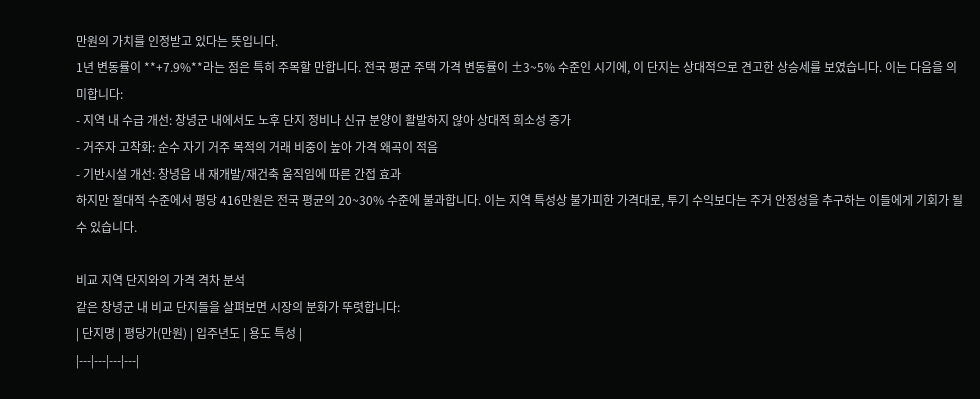만원의 가치를 인정받고 있다는 뜻입니다.
1년 변동률이 **+7.9%**라는 점은 특히 주목할 만합니다. 전국 평균 주택 가격 변동률이 ±3~5% 수준인 시기에, 이 단지는 상대적으로 견고한 상승세를 보였습니다. 이는 다음을 의미합니다:
- 지역 내 수급 개선: 창녕군 내에서도 노후 단지 정비나 신규 분양이 활발하지 않아 상대적 희소성 증가
- 거주자 고착화: 순수 자기 거주 목적의 거래 비중이 높아 가격 왜곡이 적음
- 기반시설 개선: 창녕읍 내 재개발/재건축 움직임에 따른 간접 효과
하지만 절대적 수준에서 평당 416만원은 전국 평균의 20~30% 수준에 불과합니다. 이는 지역 특성상 불가피한 가격대로, 투기 수익보다는 주거 안정성을 추구하는 이들에게 기회가 될 수 있습니다.

비교 지역 단지와의 가격 격차 분석
같은 창녕군 내 비교 단지들을 살펴보면 시장의 분화가 뚜렷합니다:
| 단지명 | 평당가(만원) | 입주년도 | 용도 특성 |
|---|---|---|---|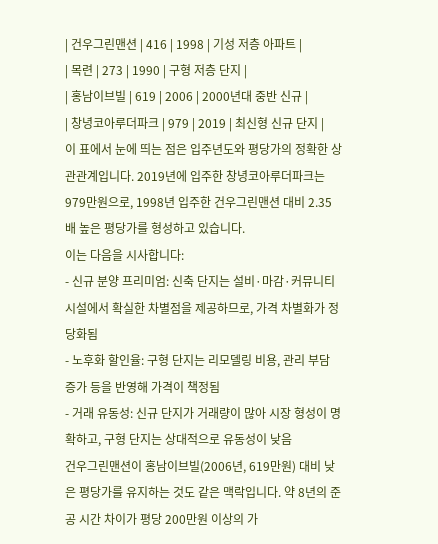| 건우그린맨션 | 416 | 1998 | 기성 저층 아파트 |
| 목련 | 273 | 1990 | 구형 저층 단지 |
| 홍남이브빌 | 619 | 2006 | 2000년대 중반 신규 |
| 창녕코아루더파크 | 979 | 2019 | 최신형 신규 단지 |
이 표에서 눈에 띄는 점은 입주년도와 평당가의 정확한 상관관계입니다. 2019년에 입주한 창녕코아루더파크는 979만원으로, 1998년 입주한 건우그린맨션 대비 2.35배 높은 평당가를 형성하고 있습니다.
이는 다음을 시사합니다:
- 신규 분양 프리미엄: 신축 단지는 설비·마감·커뮤니티 시설에서 확실한 차별점을 제공하므로, 가격 차별화가 정당화됨
- 노후화 할인율: 구형 단지는 리모델링 비용, 관리 부담 증가 등을 반영해 가격이 책정됨
- 거래 유동성: 신규 단지가 거래량이 많아 시장 형성이 명확하고, 구형 단지는 상대적으로 유동성이 낮음
건우그린맨션이 홍남이브빌(2006년, 619만원) 대비 낮은 평당가를 유지하는 것도 같은 맥락입니다. 약 8년의 준공 시간 차이가 평당 200만원 이상의 가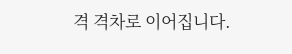격 격차로 이어집니다.